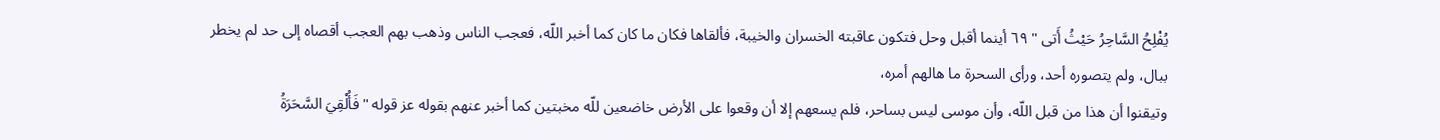يُفْلِحُ السَّاحِرُ حَيْثُ أَتى " ٦٩ أينما أقبل وحل فتكون عاقبته الخسران والخيبة، فألقاها فكان ما كان كما أخبر اللّه، فعجب الناس وذهب بهم العجب أقصاه إلى حد لم يخطر ببال، ولم يتصوره أحد، ورأى السحرة ما هالهم أمره،
وتيقنوا أن هذا من قبل اللّه، وأن موسى ليس بساحر، فلم يسعهم إلا أن وقعوا على الأرض خاضعين للّه مخبتين كما أخبر عنهم بقوله عز قوله "فَأُلْقِيَ السَّحَرَةُ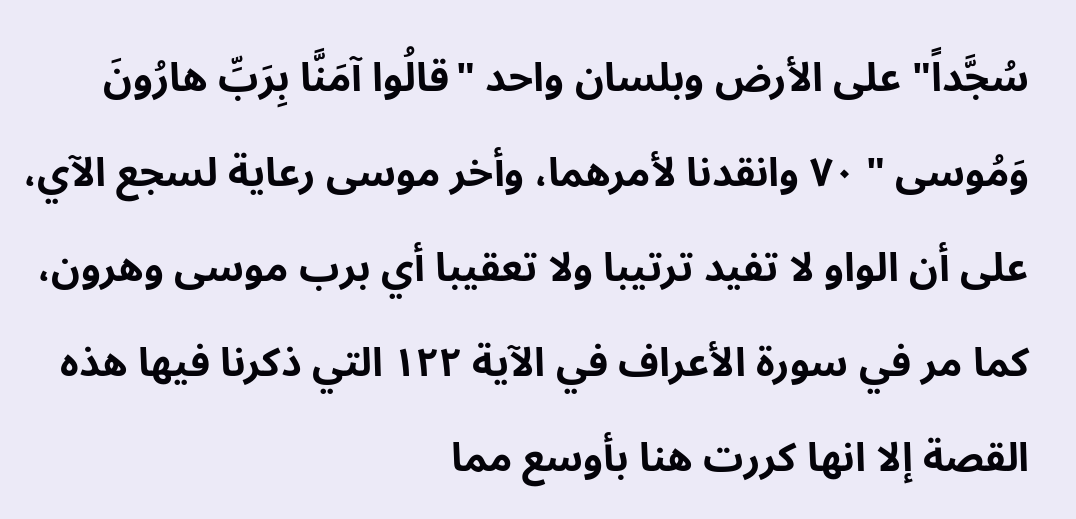سُجَّداً" على الأرض وبلسان واحد "قالُوا آمَنَّا بِرَبِّ هارُونَ وَمُوسى " ٧٠ وانقدنا لأمرهما، وأخر موسى رعاية لسجع الآي، على أن الواو لا تفيد ترتيبا ولا تعقيبا أي برب موسى وهرون، كما مر في سورة الأعراف في الآية ١٢٢ التي ذكرنا فيها هذه القصة إلا انها كررت هنا بأوسع مما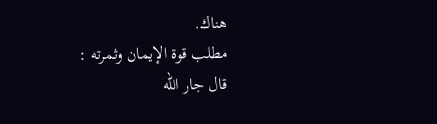هناك.
مطلب قوة الإيمان وثمرته :
قال جار اللّه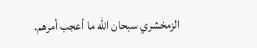الزمخشري سبحان اللّه ما أعجب أمرهم.